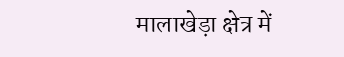मालाखेड़ा क्षेत्र में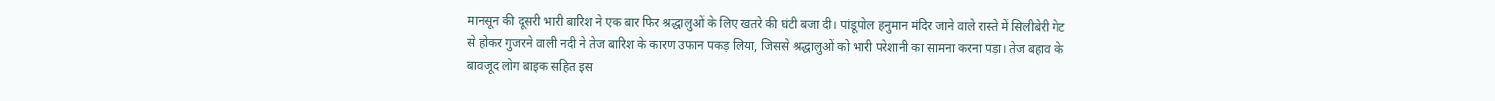मानसून की दूसरी भारी बारिश ने एक बार फिर श्रद्धालुओं के लिए खतरे की घंटी बजा दी। पांडूपोल हनुमान मंदिर जाने वाले रास्ते में सिलीबेरी गेट से होकर गुजरने वाली नदी ने तेज बारिश के कारण उफान पकड़ लिया, जिससे श्रद्धालुओं को भारी परेशानी का सामना करना पड़ा। तेज बहाव के बावजूद लोग बाइक सहित इस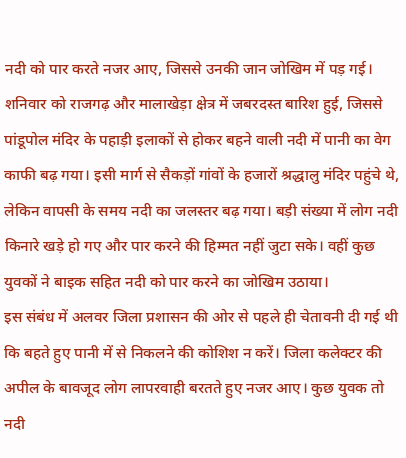नदी को पार करते नजर आए, जिससे उनकी जान जोखिम में पड़ गई।
शनिवार को राजगढ़ और मालाखेड़ा क्षेत्र में जबरदस्त बारिश हुई, जिससे पांडूपोल मंदिर के पहाड़ी इलाकों से होकर बहने वाली नदी में पानी का वेग काफी बढ़ गया। इसी मार्ग से सैकड़ों गांवों के हजारों श्रद्धालु मंदिर पहुंचे थे, लेकिन वापसी के समय नदी का जलस्तर बढ़ गया। बड़ी संख्या में लोग नदी किनारे खड़े हो गए और पार करने की हिम्मत नहीं जुटा सके। वहीं कुछ युवकों ने बाइक सहित नदी को पार करने का जोखिम उठाया।
इस संबंध में अलवर जिला प्रशासन की ओर से पहले ही चेतावनी दी गई थी कि बहते हुए पानी में से निकलने की कोशिश न करें। जिला कलेक्टर की अपील के बावजूद लोग लापरवाही बरतते हुए नजर आए। कुछ युवक तो नदी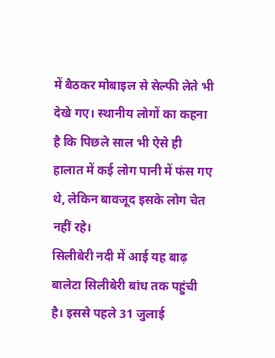में बैठकर मोबाइल से सेल्फी लेते भी देखे गए। स्थानीय लोगों का कहना है कि पिछले साल भी ऐसे ही हालात में कई लोग पानी में फंस गए थे, लेकिन बावजूद इसके लोग चेत नहीं रहे।
सिलीबेरी नदी में आई यह बाढ़ बालेटा सिलीबेरी बांध तक पहुंची है। इससे पहले 31 जुलाई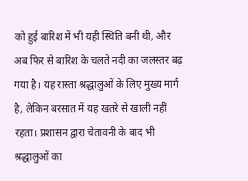को हुई बारिश में भी यही स्थिति बनी थी, और अब फिर से बारिश के चलते नदी का जलस्तर बढ़ गया है। यह रास्ता श्रद्धालुओं के लिए मुख्य मार्ग है, लेकिन बरसात में यह खतरे से खाली नहीं रहता। प्रशासन द्वारा चेतावनी के बाद भी श्रद्धालुओं का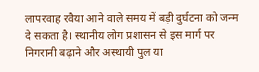लापरवाह रवैया आने वाले समय में बड़ी दुर्घटना को जन्म दे सकता है। स्थानीय लोग प्रशासन से इस मार्ग पर निगरानी बढ़ाने और अस्थायी पुल या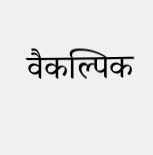वैकल्पिक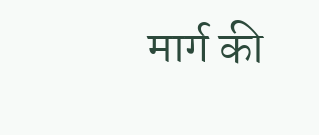मार्ग की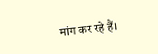मांग कर रहे हैं।